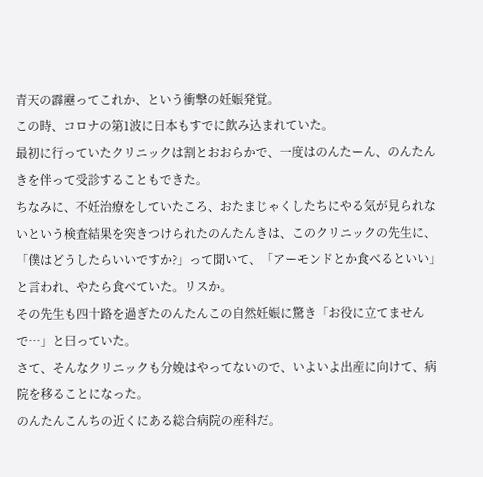青天の霹靂ってこれか、という衝撃の妊娠発覚。
この時、コロナの第1波に日本もすでに飲み込まれていた。
最初に行っていたクリニックは割とおおらかで、一度はのんたーん、のんたんきを伴って受診することもできた。
ちなみに、不妊治療をしていたころ、おたまじゃくしたちにやる気が見られないという検査結果を突きつけられたのんたんきは、このクリニックの先生に、「僕はどうしたらいいですか?」って聞いて、「アーモンドとか食べるといい」と言われ、やたら食べていた。リスか。
その先生も四十路を過ぎたのんたんこの自然妊娠に驚き「お役に立てませんで…」と曰っていた。
さて、そんなクリニックも分娩はやってないので、いよいよ出産に向けて、病院を移ることになった。
のんたんこんちの近くにある総合病院の産科だ。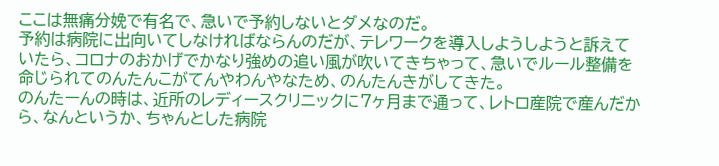ここは無痛分娩で有名で、急いで予約しないとダメなのだ。
予約は病院に出向いてしなければならんのだが、テレワークを導入しようしようと訴えていたら、コロナのおかげでかなり強めの追い風が吹いてきちゃって、急いでルール整備を命じられてのんたんこがてんやわんやなため、のんたんきがしてきた。
のんたーんの時は、近所のレディースクリニックに7ヶ月まで通って、レトロ産院で産んだから、なんというか、ちゃんとした病院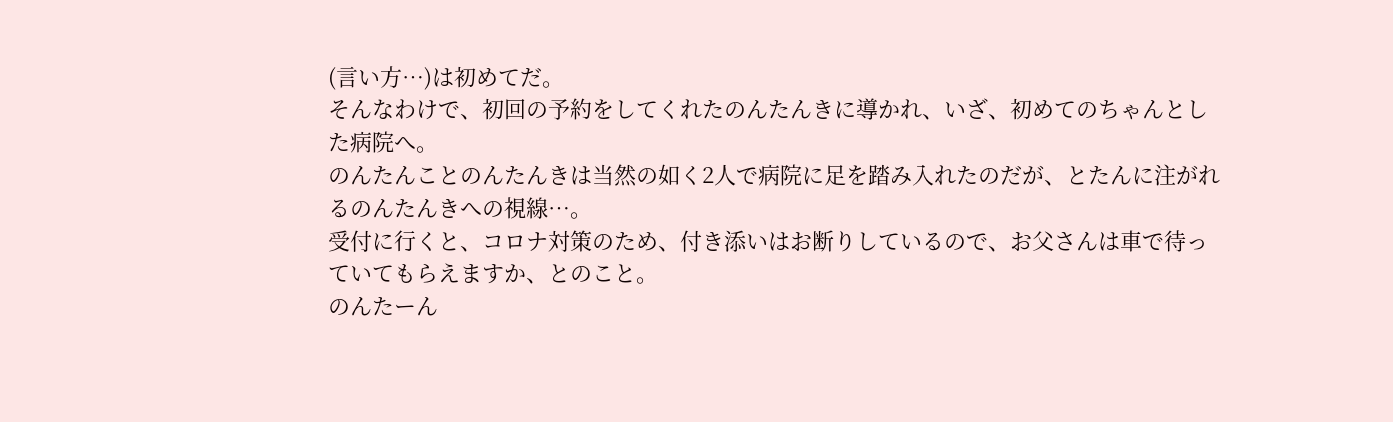(言い方…)は初めてだ。
そんなわけで、初回の予約をしてくれたのんたんきに導かれ、いざ、初めてのちゃんとした病院へ。
のんたんことのんたんきは当然の如く2人で病院に足を踏み入れたのだが、とたんに注がれるのんたんきへの視線…。
受付に行くと、コロナ対策のため、付き添いはお断りしているので、お父さんは車で待っていてもらえますか、とのこと。
のんたーん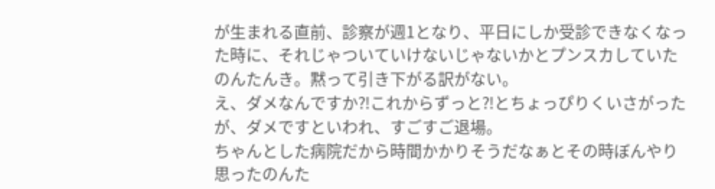が生まれる直前、診察が週1となり、平日にしか受診できなくなった時に、それじゃついていけないじゃないかとプンスカしていたのんたんき。黙って引き下がる訳がない。
え、ダメなんですか⁈これからずっと⁈とちょっぴりくいさがったが、ダメですといわれ、すごすご退場。
ちゃんとした病院だから時間かかりそうだなぁとその時ぼんやり思ったのんた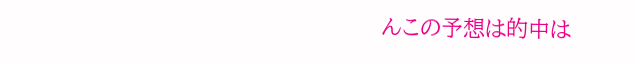んこの予想は的中は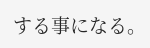する事になる。